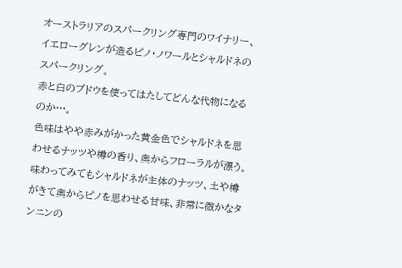オーストラリアのスパークリング専門のワイナリー、イエローグレンが造るピノ・ノワールとシャルドネのスパークリング。
赤と白のブドウを使ってはたしてどんな代物になるのか…。
色味はやや赤みがかった黄金色でシャルドネを思わせるナッツや樽の香り、奥からフローラルが漂う。
味わってみてもシャルドネが主体のナッツ、土や樽がきて奥からピノを思わせる甘味、非常に微かなタンニンの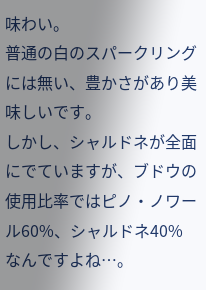味わい。
普通の白のスパークリングには無い、豊かさがあり美味しいです。
しかし、シャルドネが全面にでていますが、ブドウの使用比率ではピノ・ノワール60%、シャルドネ40%なんですよね…。